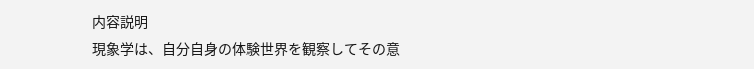内容説明
現象学は、自分自身の体験世界を観察してその意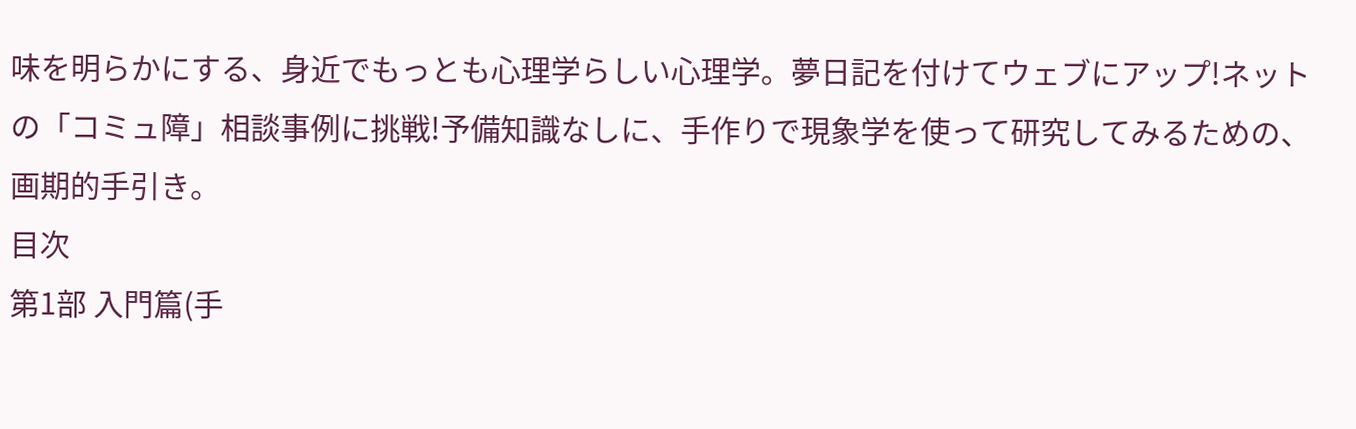味を明らかにする、身近でもっとも心理学らしい心理学。夢日記を付けてウェブにアップ!ネットの「コミュ障」相談事例に挑戦!予備知識なしに、手作りで現象学を使って研究してみるための、画期的手引き。
目次
第1部 入門篇(手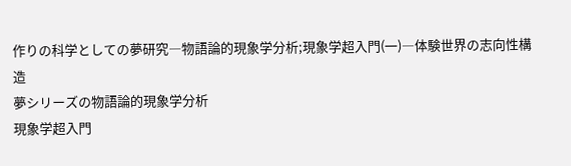作りの科学としての夢研究―物語論的現象学分析;現象学超入門(一)―体験世界の志向性構造
夢シリーズの物語論的現象学分析
現象学超入門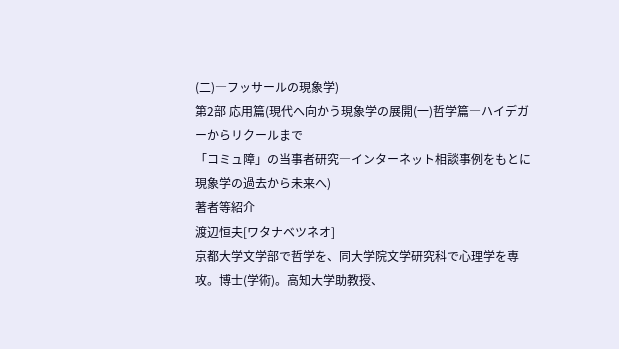(二)―フッサールの現象学)
第2部 応用篇(現代へ向かう現象学の展開(一)哲学篇―ハイデガーからリクールまで
「コミュ障」の当事者研究―インターネット相談事例をもとに
現象学の過去から未来へ)
著者等紹介
渡辺恒夫[ワタナベツネオ]
京都大学文学部で哲学を、同大学院文学研究科で心理学を専攻。博士(学術)。高知大学助教授、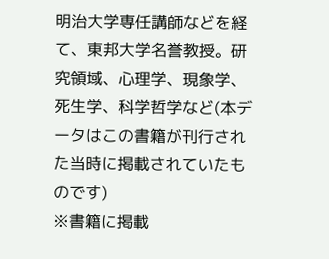明治大学専任講師などを経て、東邦大学名誉教授。研究領域、心理学、現象学、死生学、科学哲学など(本データはこの書籍が刊行された当時に掲載されていたものです)
※書籍に掲載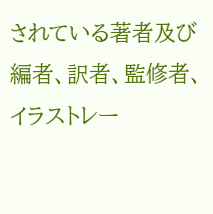されている著者及び編者、訳者、監修者、イラストレー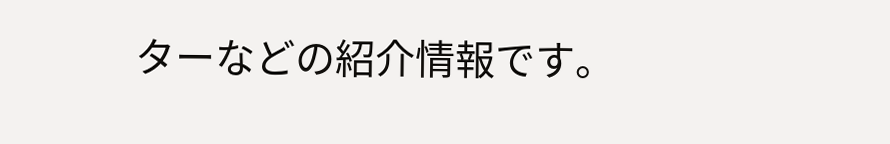ターなどの紹介情報です。